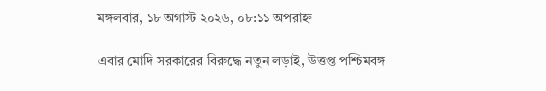মঙ্গলবার, ১৮ অগাস্ট ২০২৬, ০৮:১১ অপরাহ্ন

এবার মোদি সরকারের বিরুদ্ধে নতুন লড়াই, উত্তপ্ত পশ্চিমবঙ্গ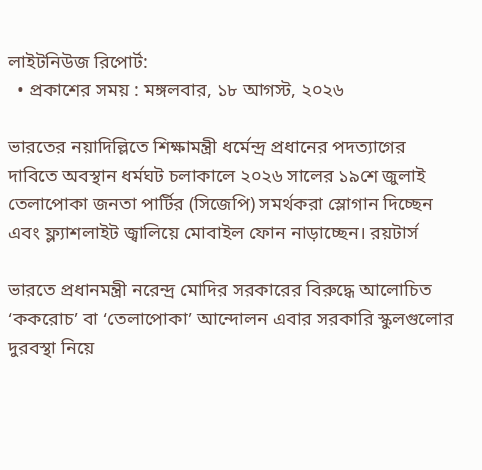লাইটনিউজ রিপোর্ট:
  • প্রকাশের সময় : মঙ্গলবার, ১৮ আগস্ট, ২০২৬

ভারতের নয়াদিল্লিতে শিক্ষামন্ত্রী ধর্মেন্দ্র প্রধানের পদত্যাগের দাবিতে অবস্থান ধর্মঘট চলাকালে ২০২৬ সালের ১৯শে জুলাই তেলাপোকা জনতা পার্টির (সিজেপি) সমর্থকরা স্লোগান দিচ্ছেন এবং ফ্ল্যাশলাইট জ্বালিয়ে মোবাইল ফোন নাড়াচ্ছেন। রয়টার্স

ভারতে প্রধানমন্ত্রী নরেন্দ্র মোদির সরকারের বিরুদ্ধে আলোচিত ‘ককরোচ’ বা ‘তেলাপোকা’ আন্দোলন এবার সরকারি স্কুলগুলোর দুরবস্থা নিয়ে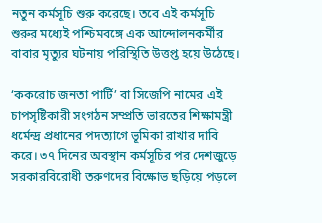নতুন কর্মসূচি শুরু করেছে। তবে এই কর্মসূচি শুরুর মধ্যেই পশ্চিমবঙ্গে এক আন্দোলনকর্মীর বাবার মৃত্যুর ঘটনায় পরিস্থিতি উত্তপ্ত হয়ে উঠেছে।

‘ককরোচ জনতা পার্টি’ বা সিজেপি নামের এই চাপসৃষ্টিকারী সংগঠন সম্প্রতি ভারতের শিক্ষামন্ত্রী ধর্মেন্দ্র প্রধানের পদত্যাগে ভূমিকা রাখার দাবি করে। ৩৭ দিনের অবস্থান কর্মসূচির পর দেশজুড়ে সরকারবিরোধী তরুণদের বিক্ষোভ ছড়িয়ে পড়লে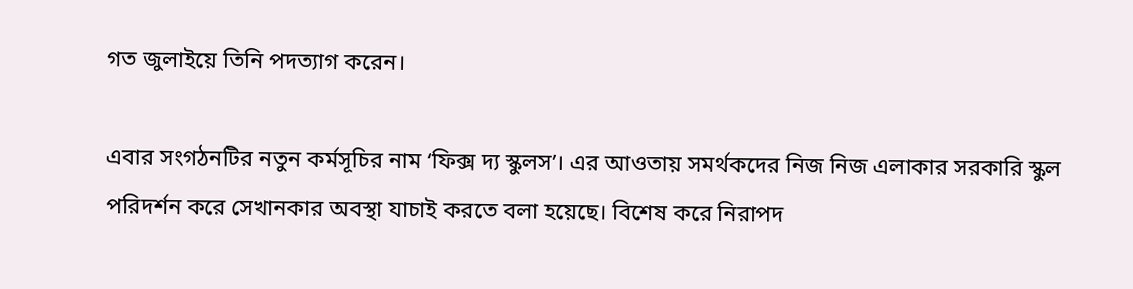গত জুলাইয়ে তিনি পদত্যাগ করেন।

এবার সংগঠনটির নতুন কর্মসূচির নাম ‘ফিক্স দ্য স্কুলস’। এর আওতায় সমর্থকদের নিজ নিজ এলাকার সরকারি স্কুল পরিদর্শন করে সেখানকার অবস্থা যাচাই করতে বলা হয়েছে। বিশেষ করে নিরাপদ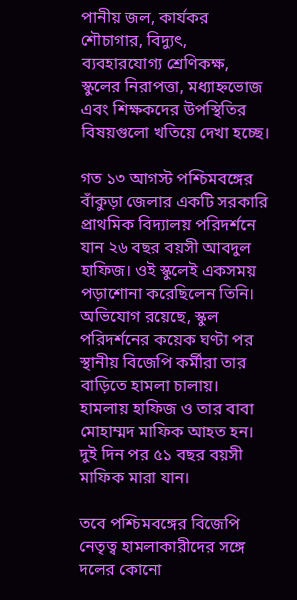পানীয় জল, কার্যকর শৌচাগার, বিদ্যুৎ, ব্যবহারযোগ্য শ্রেণিকক্ষ, স্কুলের নিরাপত্তা, মধ্যাহ্নভোজ এবং শিক্ষকদের উপস্থিতির বিষয়গুলো খতিয়ে দেখা হচ্ছে।

গত ১৩ আগস্ট পশ্চিমবঙ্গের বাঁকুড়া জেলার একটি সরকারি প্রাথমিক বিদ্যালয় পরিদর্শনে যান ২৬ বছর বয়সী আবদুল হাফিজ। ওই স্কুলেই একসময় পড়াশোনা করেছিলেন তিনি। অভিযোগ রয়েছে, স্কুল পরিদর্শনের কয়েক ঘণ্টা পর স্থানীয় বিজেপি কর্মীরা তার বাড়িতে হামলা চালায়। হামলায় হাফিজ ও তার বাবা মোহাম্মদ মাফিক আহত হন। দুই দিন পর ৫১ বছর বয়সী মাফিক মারা যান।

তবে পশ্চিমবঙ্গের বিজেপি নেতৃত্ব হামলাকারীদের সঙ্গে দলের কোনো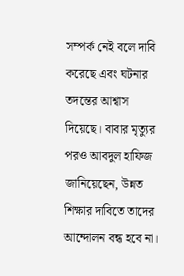সম্পর্ক নেই বলে দাবি করেছে এবং ঘটনার তদন্তের আশ্বাস দিয়েছে। বাবার মৃত্যুর পরও আবদুল হাফিজ জানিয়েছেন, উন্নত শিক্ষার দাবিতে তাদের আন্দোলন বন্ধ হবে না।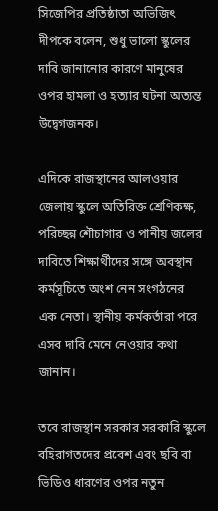সিজেপির প্রতিষ্ঠাতা অভিজিৎ দীপকে বলেন, শুধু ভালো স্কুলের দাবি জানানোর কারণে মানুষের ওপর হামলা ও হত্যার ঘটনা অত্যন্ত উদ্বেগজনক।

এদিকে রাজস্থানের আলওয়ার জেলায় স্কুলে অতিরিক্ত শ্রেণিকক্ষ, পরিচ্ছন্ন শৌচাগার ও পানীয় জলের দাবিতে শিক্ষার্থীদের সঙ্গে অবস্থান কর্মসূচিতে অংশ নেন সংগঠনের এক নেতা। স্থানীয় কর্মকর্তারা পরে এসব দাবি মেনে নেওয়ার কথা জানান।

তবে রাজস্থান সরকার সরকারি স্কুলে বহিরাগতদের প্রবেশ এবং ছবি বা ভিডিও ধারণের ওপর নতুন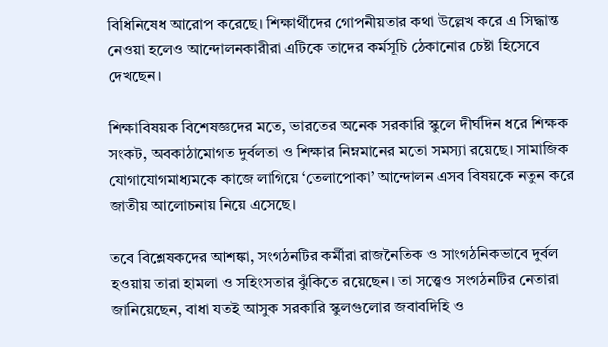বিধিনিষেধ আরোপ করেছে। শিক্ষার্থীদের গোপনীয়তার কথা উল্লেখ করে এ সিদ্ধান্ত নেওয়া হলেও আন্দোলনকারীরা এটিকে তাদের কর্মসূচি ঠেকানোর চেষ্টা হিসেবে দেখছেন।

শিক্ষাবিষয়ক বিশেষজ্ঞদের মতে, ভারতের অনেক সরকারি স্কুলে দীর্ঘদিন ধরে শিক্ষক সংকট, অবকাঠামোগত দুর্বলতা ও শিক্ষার নিম্নমানের মতো সমস্যা রয়েছে। সামাজিক যোগাযোগমাধ্যমকে কাজে লাগিয়ে ‘তেলাপোকা’ আন্দোলন এসব বিষয়কে নতুন করে জাতীয় আলোচনায় নিয়ে এসেছে।

তবে বিশ্লেষকদের আশঙ্কা, সংগঠনটির কর্মীরা রাজনৈতিক ও সাংগঠনিকভাবে দুর্বল হওয়ায় তারা হামলা ও সহিংসতার ঝুঁকিতে রয়েছেন। তা সত্ত্বেও সংগঠনটির নেতারা জানিয়েছেন, বাধা যতই আসুক সরকারি স্কুলগুলোর জবাবদিহি ও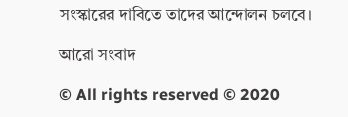সংস্কারের দাবিতে তাদের আন্দোলন চলবে।

আরো সংবাদ

© All rights reserved © 2020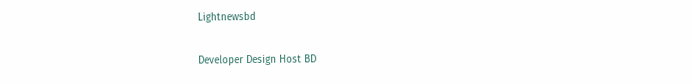Lightnewsbd

Developer Design Host BD